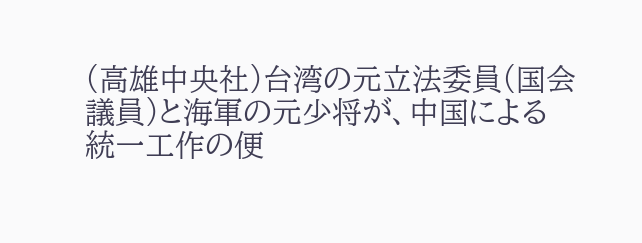(高雄中央社)台湾の元立法委員(国会議員)と海軍の元少将が、中国による統一工作の便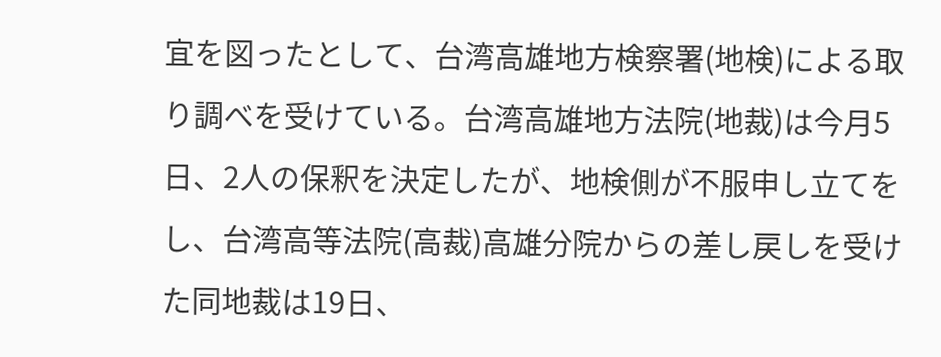宜を図ったとして、台湾高雄地方検察署(地検)による取り調べを受けている。台湾高雄地方法院(地裁)は今月5日、2人の保釈を決定したが、地検側が不服申し立てをし、台湾高等法院(高裁)高雄分院からの差し戻しを受けた同地裁は19日、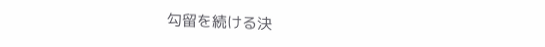勾留を続ける決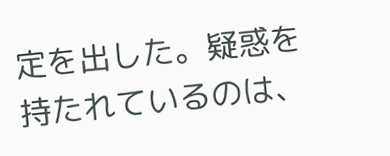定を出した。疑惑を持たれているのは、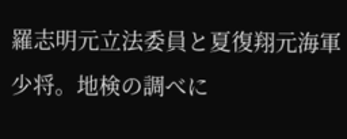羅志明元立法委員と夏復翔元海軍少将。地検の調べに